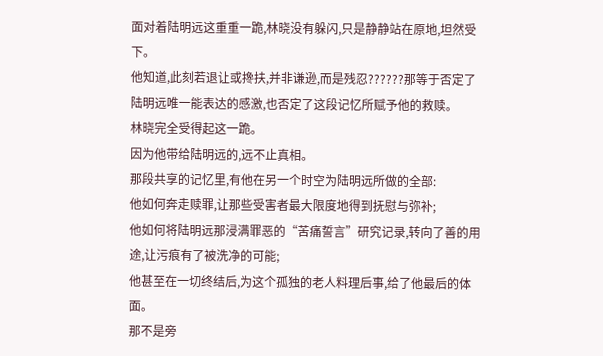面对着陆明远这重重一跪,林晓没有躲闪,只是静静站在原地,坦然受下。
他知道,此刻若退让或搀扶,并非谦逊,而是残忍??????那等于否定了陆明远唯一能表达的感激,也否定了这段记忆所赋予他的救赎。
林晓完全受得起这一跪。
因为他带给陆明远的,远不止真相。
那段共享的记忆里,有他在另一个时空为陆明远所做的全部:
他如何奔走赎罪,让那些受害者最大限度地得到抚慰与弥补;
他如何将陆明远那浸满罪恶的“苦痛誓言”研究记录,转向了善的用途,让污痕有了被洗净的可能;
他甚至在一切终结后,为这个孤独的老人料理后事,给了他最后的体面。
那不是旁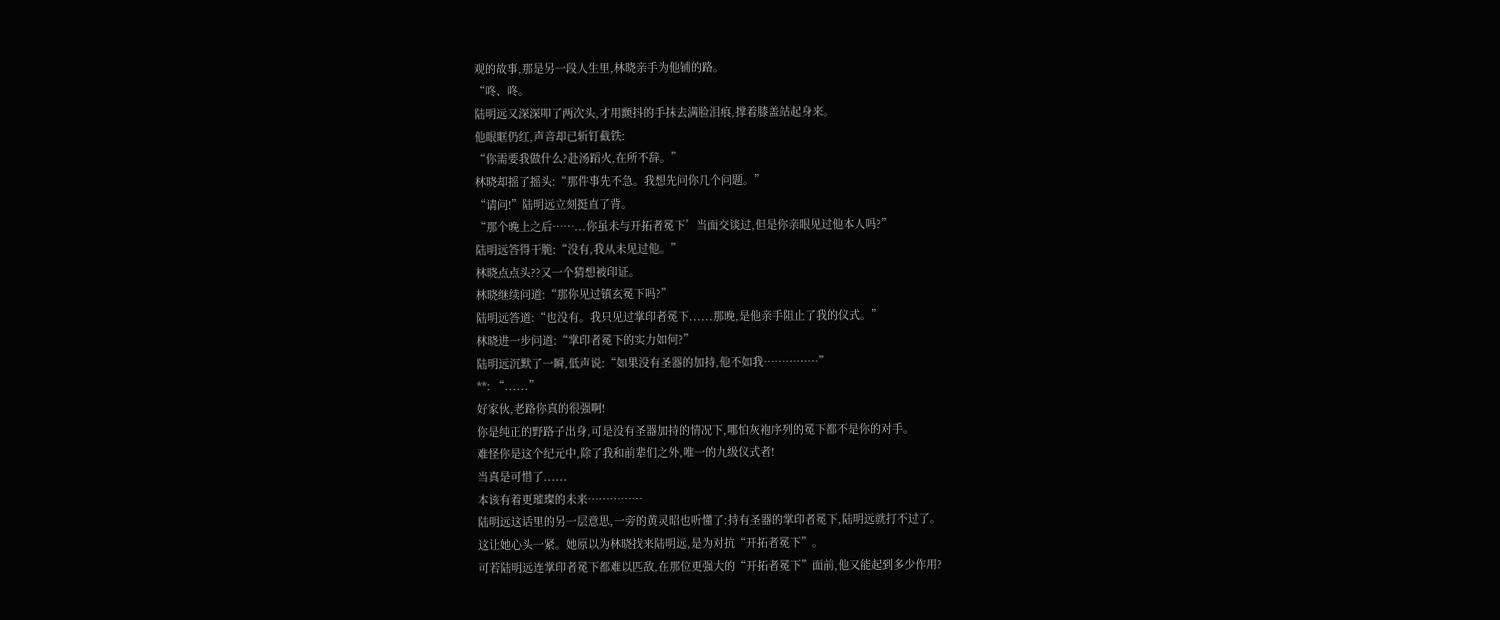观的故事,那是另一段人生里,林晓亲手为他铺的路。
“咚、咚。
陆明远又深深叩了两次头,才用颤抖的手抹去满脸泪痕,撑着膝盖站起身来。
他眼眶仍红,声音却已斩钉截铁:
“你需要我做什么?赴汤蹈火,在所不辞。”
林晓却摇了摇头:“那件事先不急。我想先问你几个问题。”
“请问!”陆明远立刻挺直了背。
“那个晚上之后……...你虽未与开拓者冕下’当面交谈过,但是你亲眼见过他本人吗?”
陆明远答得干脆:“没有,我从未见过他。”
林晓点点头??又一个猜想被印证。
林晓继续问道:“那你见过镇玄冕下吗?”
陆明远答道:“也没有。我只见过掌印者冕下......那晚,是他亲手阻止了我的仪式。”
林晓进一步问道:“掌印者冕下的实力如何?”
陆明远沉默了一瞬,低声说:“如果没有圣器的加持,他不如我……………”
**: “......”
好家伙,老路你真的很强啊!
你是纯正的野路子出身,可是没有圣器加持的情况下,哪怕灰袍序列的冕下都不是你的对手。
难怪你是这个纪元中,除了我和前辈们之外,唯一的九级仪式者!
当真是可惜了......
本该有着更璀璨的未来……………
陆明远这话里的另一层意思,一旁的黄灵昭也听懂了:持有圣器的掌印者冕下,陆明远就打不过了。
这让她心头一紧。她原以为林晓找来陆明远,是为对抗“开拓者冕下”。
可若陆明远连掌印者冕下都难以匹敌,在那位更强大的“开拓者冕下”面前,他又能起到多少作用?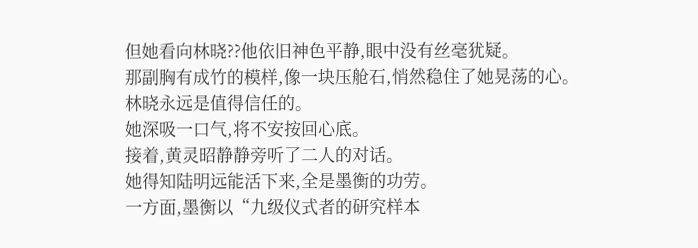但她看向林晓??他依旧神色平静,眼中没有丝毫犹疑。
那副胸有成竹的模样,像一块压舱石,悄然稳住了她晃荡的心。
林晓永远是值得信任的。
她深吸一口气,将不安按回心底。
接着,黄灵昭静静旁听了二人的对话。
她得知陆明远能活下来,全是墨衡的功劳。
一方面,墨衡以“九级仪式者的研究样本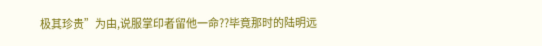极其珍贵”为由,说服掌印者留他一命??毕竟那时的陆明远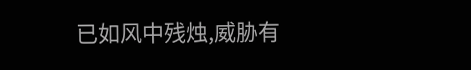已如风中残烛,威胁有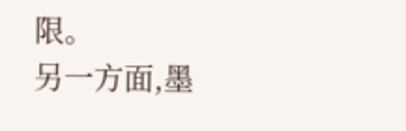限。
另一方面,墨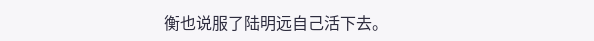衡也说服了陆明远自己活下去。